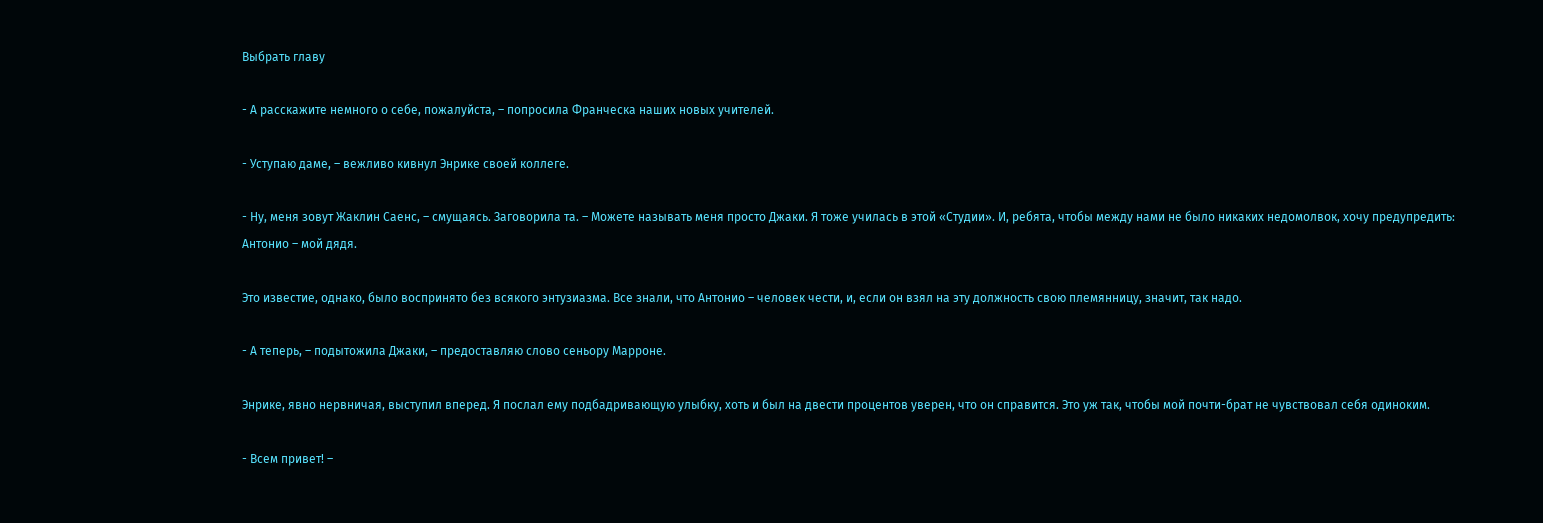Выбрать главу

- А расскажите немного о себе, пожалуйста, – попросила Франческа наших новых учителей.

- Уступаю даме, – вежливо кивнул Энрике своей коллеге.

- Ну, меня зовут Жаклин Саенс, – смущаясь. Заговорила та. – Можете называть меня просто Джаки. Я тоже училась в этой «Студии». И, ребята, чтобы между нами не было никаких недомолвок, хочу предупредить: Антонио – мой дядя.

Это известие, однако, было воспринято без всякого энтузиазма. Все знали, что Антонио – человек чести, и, если он взял на эту должность свою племянницу, значит, так надо.

- А теперь, – подытожила Джаки, – предоставляю слово сеньору Марроне.

Энрике, явно нервничая, выступил вперед. Я послал ему подбадривающую улыбку, хоть и был на двести процентов уверен, что он справится. Это уж так, чтобы мой почти-брат не чувствовал себя одиноким.

- Всем привет! –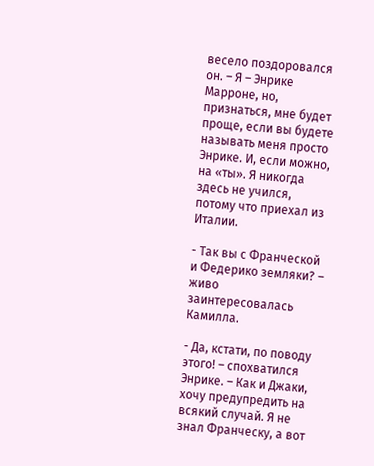весело поздоровался он. – Я – Энрике Марроне, но, признаться, мне будет проще, если вы будете называть меня просто Энрике. И, если можно, на «ты». Я никогда здесь не учился, потому что приехал из Италии.

- Так вы с Франческой и Федерико земляки? – живо заинтересовалась Камилла.

- Да, кстати, по поводу этого! – спохватился Энрике. – Как и Джаки, хочу предупредить на всякий случай. Я не знал Франческу, а вот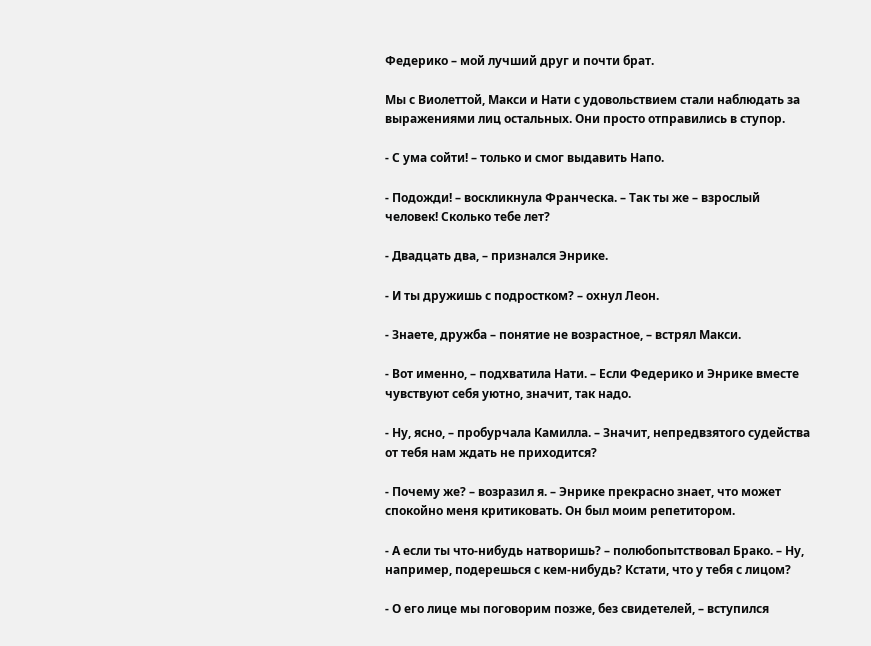Федерико – мой лучший друг и почти брат.

Мы с Виолеттой, Макси и Нати с удовольствием стали наблюдать за выражениями лиц остальных. Они просто отправились в ступор.

- С ума сойти! – только и смог выдавить Напо.

- Подожди! – воскликнула Франческа. – Так ты же – взрослый человек! Сколько тебе лет?

- Двадцать два, – признался Энрике.

- И ты дружишь с подростком? – охнул Леон.

- Знаете, дружба – понятие не возрастное, – встрял Макси.

- Вот именно, – подхватила Нати. – Если Федерико и Энрике вместе чувствуют себя уютно, значит, так надо.

- Ну, ясно, – пробурчала Камилла. – Значит, непредвзятого судейства от тебя нам ждать не приходится?

- Почему же? – возразил я. – Энрике прекрасно знает, что может спокойно меня критиковать. Он был моим репетитором.

- А если ты что-нибудь натворишь? – полюбопытствовал Брако. – Ну, например, подерешься с кем-нибудь? Кстати, что у тебя с лицом?

- О его лице мы поговорим позже, без свидетелей, – вступился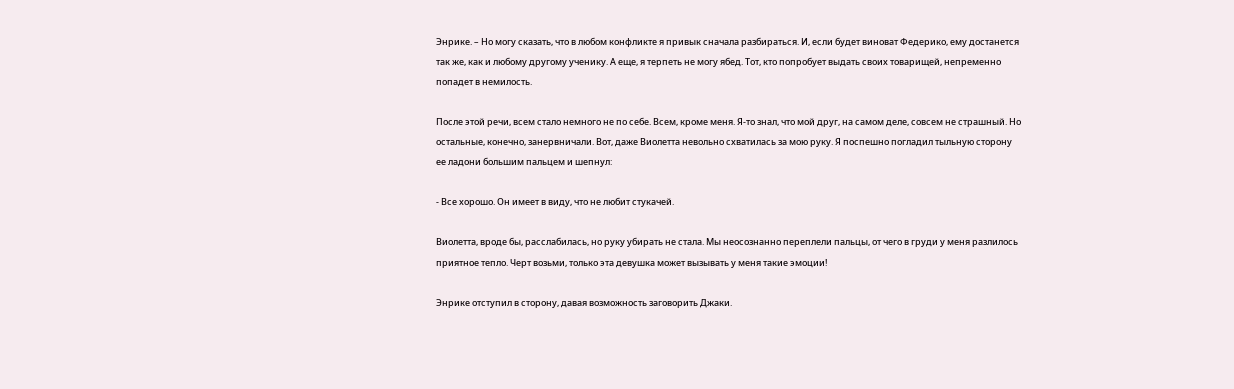Энрике. – Но могу сказать, что в любом конфликте я привык сначала разбираться. И, если будет виноват Федерико, ему достанется так же, как и любому другому ученику. А еще, я терпеть не могу ябед. Тот, кто попробует выдать своих товарищей, непременно попадет в немилость.

После этой речи, всем стало немного не по себе. Всем, кроме меня. Я-то знал, что мой друг, на самом деле, совсем не страшный. Но остальные, конечно, занервничали. Вот, даже Виолетта невольно схватилась за мою руку. Я поспешно погладил тыльную сторону ее ладони большим пальцем и шепнул:

- Все хорошо. Он имеет в виду, что не любит стукачей.

Виолетта, вроде бы, расслабилась, но руку убирать не стала. Мы неосознанно переплели пальцы, от чего в груди у меня разлилось приятное тепло. Черт возьми, только эта девушка может вызывать у меня такие эмоции!

Энрике отступил в сторону, давая возможность заговорить Джаки.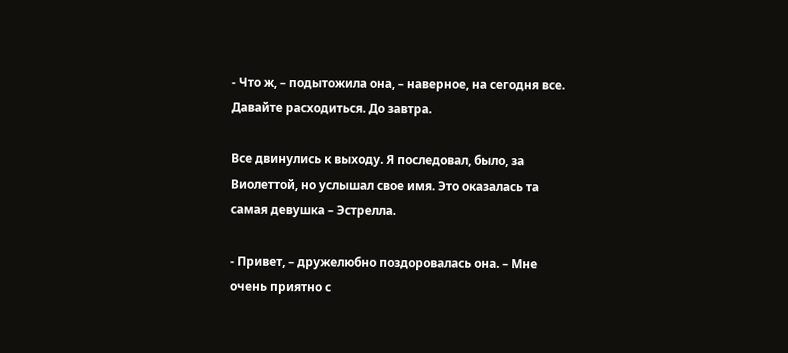- Что ж, – подытожила она, – наверное, на сегодня все. Давайте расходиться. До завтра.

Все двинулись к выходу. Я последовал, было, за Виолеттой, но услышал свое имя. Это оказалась та самая девушка – Эстрелла.

- Привет, – дружелюбно поздоровалась она. – Мне очень приятно с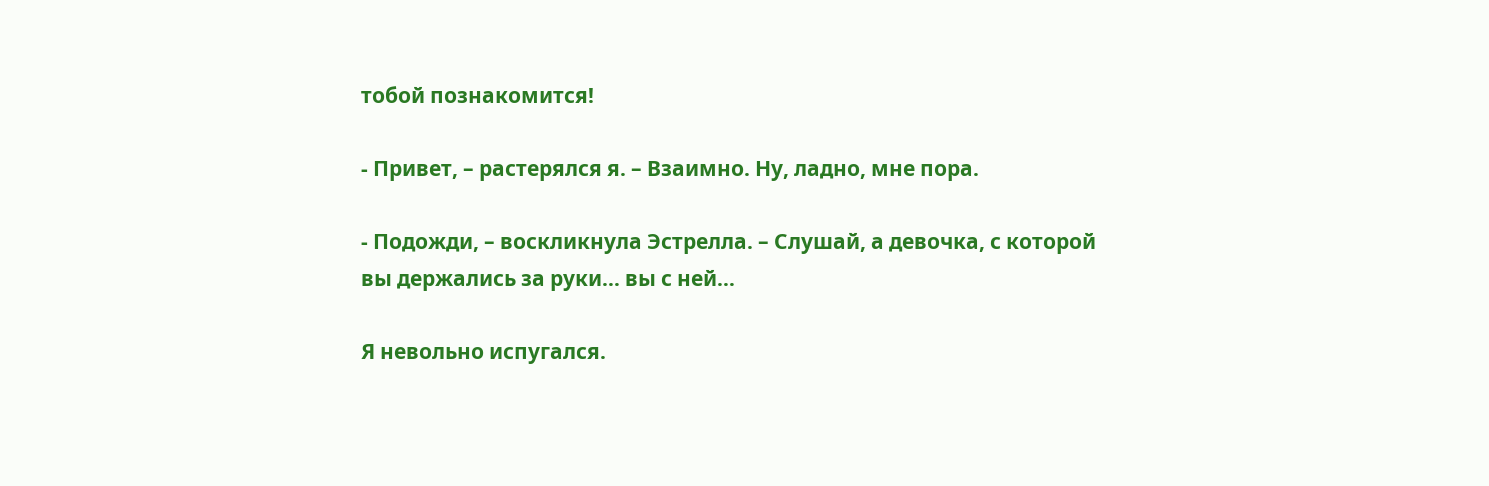тобой познакомится!

- Привет, – растерялся я. – Взаимно. Ну, ладно, мне пора.

- Подожди, – воскликнула Эстрелла. – Слушай, а девочка, с которой вы держались за руки… вы с ней…

Я невольно испугался.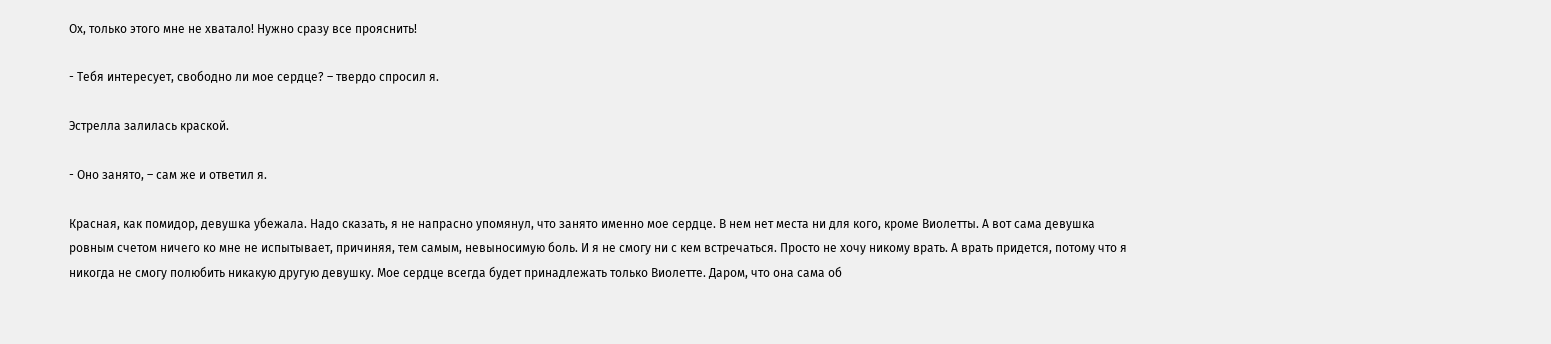Ох, только этого мне не хватало! Нужно сразу все прояснить!

- Тебя интересует, свободно ли мое сердце? – твердо спросил я.

Эстрелла залилась краской.

- Оно занято, – сам же и ответил я.

Красная, как помидор, девушка убежала. Надо сказать, я не напрасно упомянул, что занято именно мое сердце. В нем нет места ни для кого, кроме Виолетты. А вот сама девушка ровным счетом ничего ко мне не испытывает, причиняя, тем самым, невыносимую боль. И я не смогу ни с кем встречаться. Просто не хочу никому врать. А врать придется, потому что я никогда не смогу полюбить никакую другую девушку. Мое сердце всегда будет принадлежать только Виолетте. Даром, что она сама об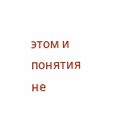этом и понятия не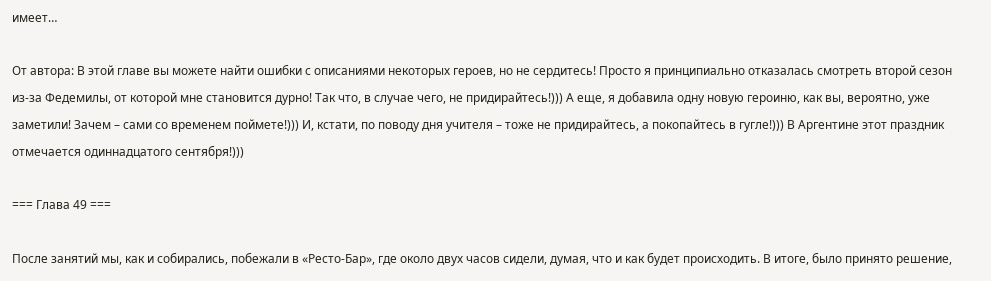имеет…

От автора: В этой главе вы можете найти ошибки с описаниями некоторых героев, но не сердитесь! Просто я принципиально отказалась смотреть второй сезон из-за Федемилы, от которой мне становится дурно! Так что, в случае чего, не придирайтесь!))) А еще, я добавила одну новую героиню, как вы, вероятно, уже заметили! Зачем – сами со временем поймете!))) И, кстати, по поводу дня учителя – тоже не придирайтесь, а покопайтесь в гугле!))) В Аргентине этот праздник отмечается одиннадцатого сентября!)))

=== Глава 49 ===

После занятий мы, как и собирались, побежали в «Ресто-Бар», где около двух часов сидели, думая, что и как будет происходить. В итоге, было принято решение,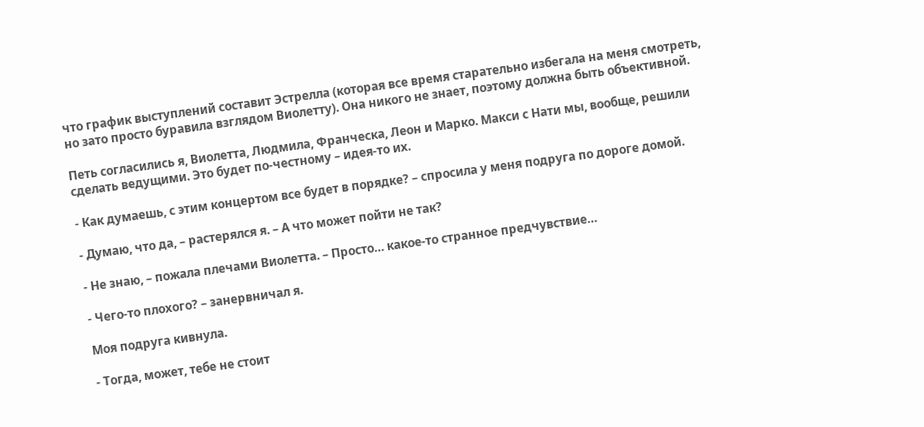что график выступлений составит Эстрелла (которая все время старательно избегала на меня смотреть, но зато просто буравила взглядом Виолетту). Она никого не знает, поэтому должна быть объективной.

Петь согласились я, Виолетта, Людмила, Франческа, Леон и Марко. Макси с Нати мы, вообще, решили сделать ведущими. Это будет по-честному – идея-то их.

- Как думаешь, с этим концертом все будет в порядке? – спросила у меня подруга по дороге домой.

- Думаю, что да, – растерялся я. – А что может пойти не так?

- Не знаю, – пожала плечами Виолетта. – Просто… какое-то странное предчувствие…

- Чего-то плохого? – занервничал я.

Моя подруга кивнула.

- Тогда, может, тебе не стоит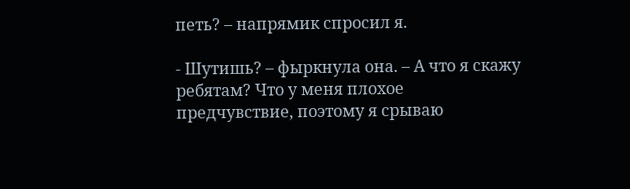петь? – напрямик спросил я.

- Шутишь? – фыркнула она. – А что я скажу ребятам? Что у меня плохое предчувствие, поэтому я срываю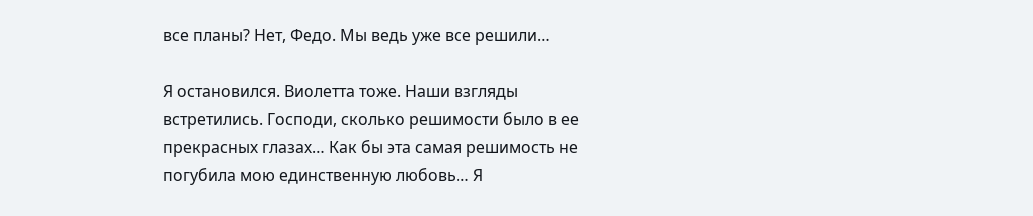все планы? Нет, Федо. Мы ведь уже все решили…

Я остановился. Виолетта тоже. Наши взгляды встретились. Господи, сколько решимости было в ее прекрасных глазах… Как бы эта самая решимость не погубила мою единственную любовь… Я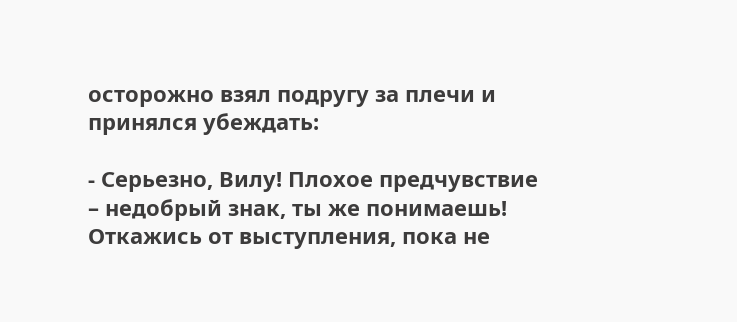осторожно взял подругу за плечи и принялся убеждать:

- Серьезно, Вилу! Плохое предчувствие – недобрый знак, ты же понимаешь! Откажись от выступления, пока не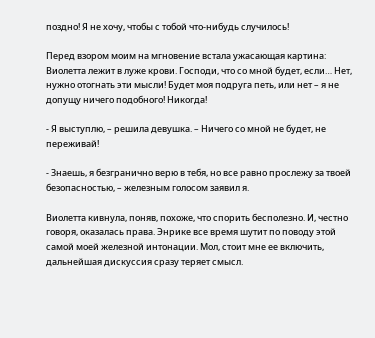поздно! Я не хочу, чтобы с тобой что-нибудь случилось!

Перед взором моим на мгновение встала ужасающая картина: Виолетта лежит в луже крови. Господи, что со мной будет, если… Нет, нужно отогнать эти мысли! Будет моя подруга петь, или нет – я не допущу ничего подобного! Никогда!

- Я выступлю, – решила девушка. – Ничего со мной не будет, не переживай!

- Знаешь, я безгранично верю в тебя, но все равно прослежу за твоей безопасностью, – железным голосом заявил я.

Виолетта кивнула, поняв, похоже, что спорить бесполезно. И, честно говоря, оказалась права. Энрике все время шутит по поводу этой самой моей железной интонации. Мол, стоит мне ее включить, дальнейшая дискуссия сразу теряет смысл.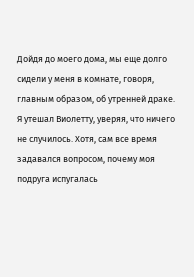Дойдя до моего дома, мы еще долго сидели у меня в комнате, говоря, главным образом, об утренней драке. Я утешал Виолетту, уверяя, что ничего не случилось. Хотя, сам все время задавался вопросом, почему моя подруга испугалась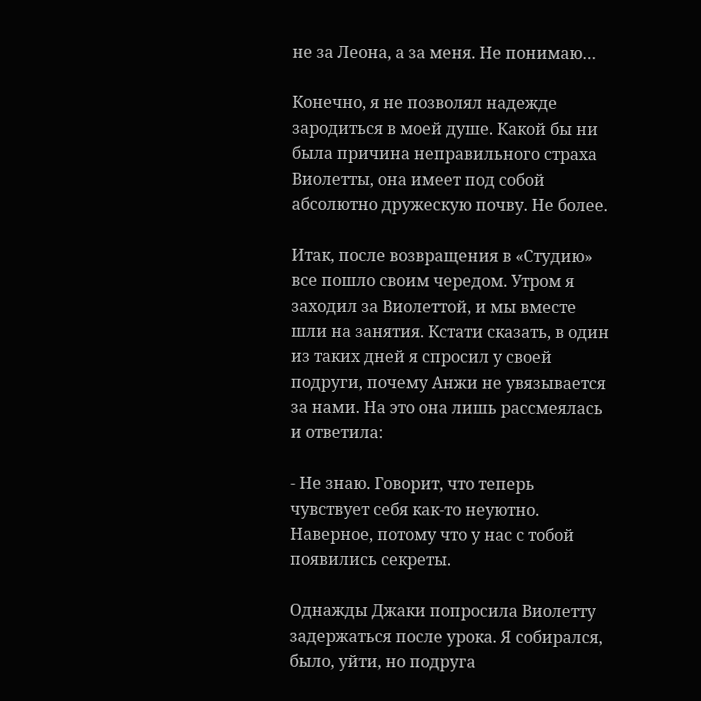не за Леона, а за меня. Не понимаю…

Конечно, я не позволял надежде зародиться в моей душе. Какой бы ни была причина неправильного страха Виолетты, она имеет под собой абсолютно дружескую почву. Не более.

Итак, после возвращения в «Студию» все пошло своим чередом. Утром я заходил за Виолеттой, и мы вместе шли на занятия. Кстати сказать, в один из таких дней я спросил у своей подруги, почему Анжи не увязывается за нами. На это она лишь рассмеялась и ответила:

- Не знаю. Говорит, что теперь чувствует себя как-то неуютно. Наверное, потому что у нас с тобой появились секреты.

Однажды Джаки попросила Виолетту задержаться после урока. Я собирался, было, уйти, но подруга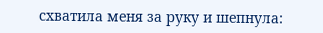схватила меня за руку и шепнула: